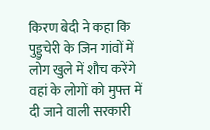किरण बेदी ने कहा कि पुड्डुचेरी के जिन गांवों में लोग खुले में शौच करेंगे वहां के लोगों को मुफ्त में दी जाने वाली सरकारी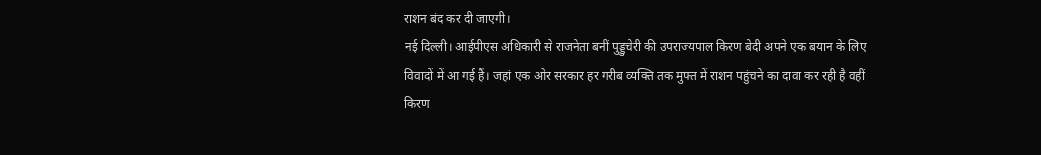राशन बंद कर दी जाएगी।
नई दिल्ली। आईपीएस अधिकारी से राजनेता बनीं पुड्डुचेरी की उपराज्यपाल किरण बेदी अपने एक बयान के लिए विवादों में आ गई हैं। जहां एक ओर सरकार हर गरीब व्यक्ति तक मुफ्त में राशन पहुंचने का दावा कर रही है वहीं किरण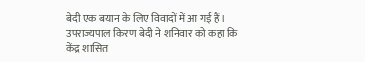बेदी एक बयान के लिए विवादों में आ गई हैं। उपराज्यपाल किरण बेदी ने शनिवार को कहा कि केंद्र शासित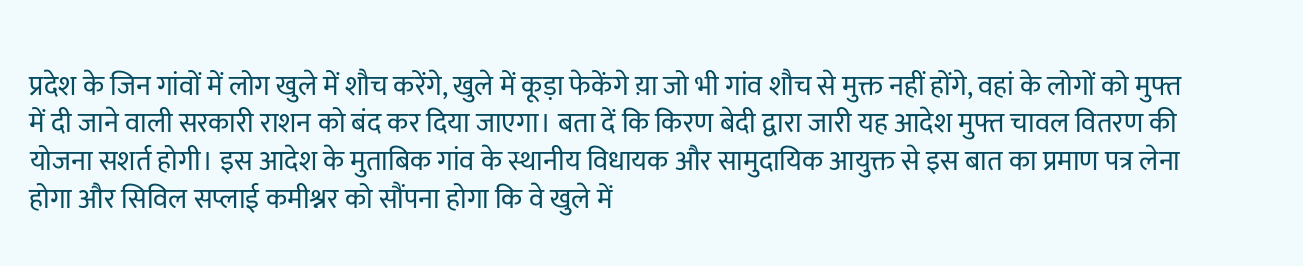प्रदेश के जिन गांवों में लोग खुले में शौच करेंगे, खुले में कूड़ा फेकेंगे य़ा जो भी गांव शौच से मुक्त नहीं होंगे, वहां के लोगों को मुफ्त में दी जाने वाली सरकारी राशन को बंद कर दिया जाएगा। बता दें कि किरण बेदी द्वारा जारी यह आदेश मुफ्त चावल वितरण की योजना सशर्त होगी। इस आदेश के मुताबिक गांव के स्थानीय विधायक और सामुदायिक आयुक्त से इस बात का प्रमाण पत्र लेना होगा और सिविल सप्लाई कमीश्नर को सौंपना होगा कि वे खुले में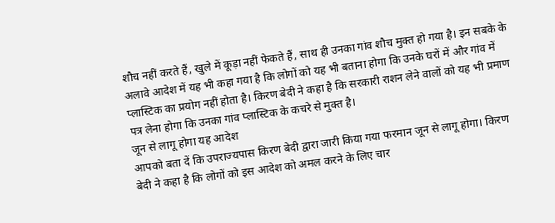शौच नहीं करते हैं, खुले में कूड़ा नहीं फेकते हैं, साथ ही उनका गांव शौच मुक्त हो गया है। इन सबके के अलावे आदेश में यह भी कहा गया है कि लोगों को यह भी बताना होगा कि उनके घरों में और गांव में प्लास्टिक का प्रयोग नहीं होता है। किरण बेदी ने कहा है कि सरकारी राशन लेने वालों को यह भी प्रमाण पत्र लेना होगा कि उनका गांव प्लास्टिक के कचरे से मुक्त है।
जून से लागू होगा यह आदेश
आपको बता दें कि उपराज्यपास किरण बेदी द्वारा जारी किया गया फरमान जून से लागू होगा। किरण बेदी ने कहा है कि लोगों को इस आदेश को अमल करने के लिए चार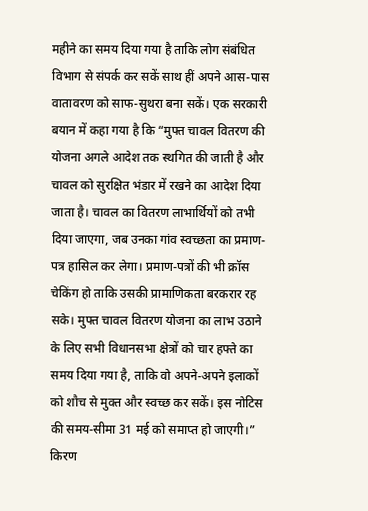महीने का समय दिया गया है ताकि लोग संबंधित विभाग से संपर्क कर सकें साथ हीं अपने आस-पास वातावरण को साफ-सुथरा बना सकें। एक सरकारी बयान में कहा गया है कि “मुफ्त चावल वितरण की योजना अगले आदेश तक स्थगित की जाती है और चावल को सुरक्षित भंडार में रखने का आदेश दिया जाता है। चावल का वितरण लाभार्थियों को तभी दिया जाएगा, जब उनका गांव स्वच्छता का प्रमाण-पत्र हासिल कर लेगा। प्रमाण-पत्रों की भी क्रॉस चेकिंग हो ताकि उसकी प्रामाणिकता बरकरार रह सके। मुफ्त चावल वितरण योजना का लाभ उठाने के लिए सभी विधानसभा क्षेत्रों को चार हफ्ते का समय दिया गया है, ताकि वो अपने-अपने इलाकों को शौच से मुक्त और स्वच्छ कर सकें। इस नोटिस की समय-सीमा 31 मई को समाप्त हो जाएगी।”
किरण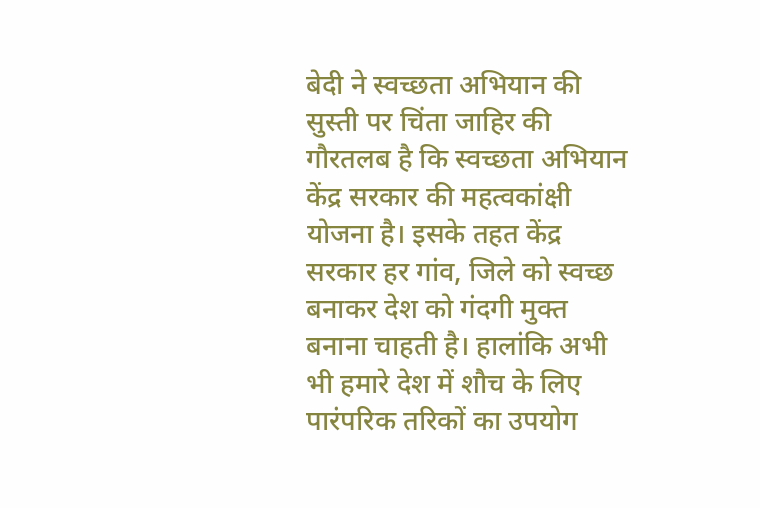बेदी ने स्वच्छता अभियान की सुस्ती पर चिंता जाहिर की
गौरतलब है कि स्वच्छता अभियान केंद्र सरकार की महत्वकांक्षी योजना है। इसके तहत केंद्र सरकार हर गांव, जिले को स्वच्छ बनाकर देश को गंदगी मुक्त बनाना चाहती है। हालांकि अभी भी हमारे देश में शौच के लिए पारंपरिक तरिकों का उपयोग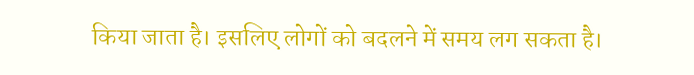किया जाता है। इसलिए लोगों को बदलने में समय लग सकता है।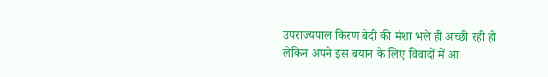उपराज्यपाल किरण बेदी की मंशा भले ही अच्छी रही हो लेकिन अपने इस बयान के लिए विवादों में आ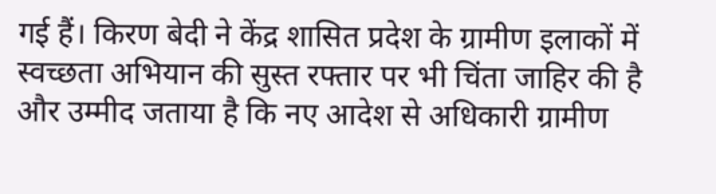गई हैं। किरण बेदी ने केंद्र शासित प्रदेश के ग्रामीण इलाकों में स्वच्छता अभियान की सुस्त रफ्तार पर भी चिंता जाहिर की है और उम्मीद जताया है कि नए आदेश से अधिकारी ग्रामीण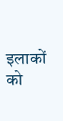इलाकों को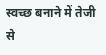स्वच्छ बनाने में तेजी से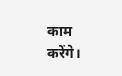काम करेंगे।